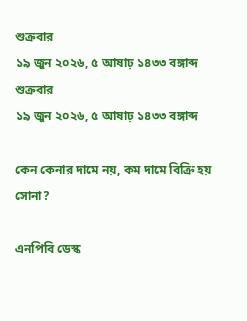শুক্রবার
১৯ জুন ২০২৬, ৫ আষাঢ় ১৪৩৩ বঙ্গাব্দ
শুক্রবার
১৯ জুন ২০২৬, ৫ আষাঢ় ১৪৩৩ বঙ্গাব্দ

কেন কেনার দামে নয়, কম দামে বিক্রি হয় সোনা?

এনপিবি ডেস্ক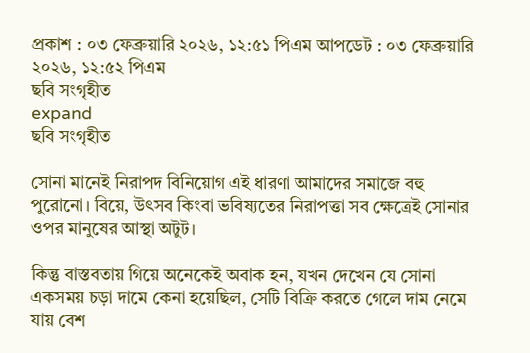প্রকাশ : ০৩ ফেব্রুয়ারি ২০২৬, ১২:৫১ পিএম আপডেট : ০৩ ফেব্রুয়ারি ২০২৬, ১২:৫২ পিএম
ছবি সংগৃহীত
expand
ছবি সংগৃহীত

সোনা মানেই নিরাপদ বিনিয়োগ এই ধারণা আমাদের সমাজে বহু পুরোনো। বিয়ে, উৎসব কিংবা ভবিষ্যতের নিরাপত্তা সব ক্ষেত্রেই সোনার ওপর মানুষের আস্থা অটুট।

কিন্তু বাস্তবতায় গিয়ে অনেকেই অবাক হন, যখন দেখেন যে সোনা একসময় চড়া দামে কেনা হয়েছিল, সেটি বিক্রি করতে গেলে দাম নেমে যায় বেশ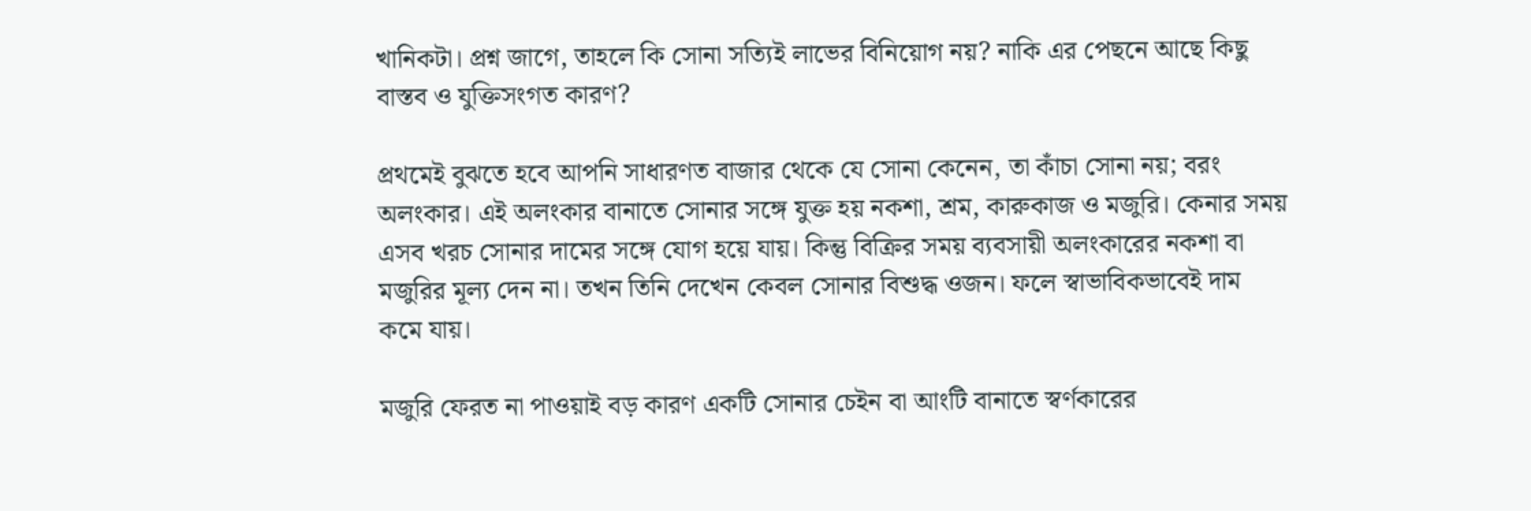খানিকটা। প্রশ্ন জাগে, তাহলে কি সোনা সত্যিই লাভের বিনিয়োগ নয়? নাকি এর পেছনে আছে কিছু বাস্তব ও যুক্তিসংগত কারণ?

প্রথমেই বুঝতে হবে আপনি সাধারণত বাজার থেকে যে সোনা কেনেন, তা কাঁচা সোনা নয়; বরং অলংকার। এই অলংকার বানাতে সোনার সঙ্গে যুক্ত হয় নকশা, শ্রম, কারুকাজ ও মজুরি। কেনার সময় এসব খরচ সোনার দামের সঙ্গে যোগ হয়ে যায়। কিন্তু বিক্রির সময় ব্যবসায়ী অলংকারের নকশা বা মজুরির মূল্য দেন না। তখন তিনি দেখেন কেবল সোনার বিশুদ্ধ ওজন। ফলে স্বাভাবিকভাবেই দাম কমে যায়।

মজুরি ফেরত না পাওয়াই বড় কারণ একটি সোনার চেইন বা আংটি বানাতে স্বর্ণকারের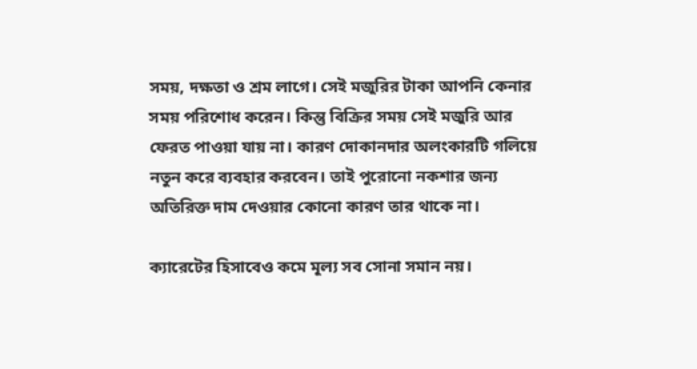সময়, দক্ষতা ও শ্রম লাগে। সেই মজুরির টাকা আপনি কেনার সময় পরিশোধ করেন। কিন্তু বিক্রির সময় সেই মজুরি আর ফেরত পাওয়া যায় না। কারণ দোকানদার অলংকারটি গলিয়ে নতুন করে ব্যবহার করবেন। তাই পুরোনো নকশার জন্য অতিরিক্ত দাম দেওয়ার কোনো কারণ তার থাকে না।

ক্যারেটের হিসাবেও কমে মূল্য সব সোনা সমান নয়।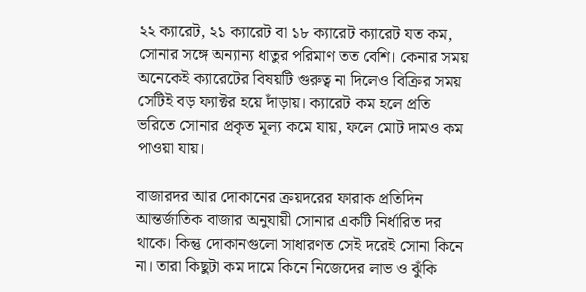২২ ক্যারেট, ২১ ক্যারেট বা ১৮ ক্যারেট ক্যারেট যত কম, সোনার সঙ্গে অন্যান্য ধাতুর পরিমাণ তত বেশি। কেনার সময় অনেকেই ক্যারেটের বিষয়টি গুরুত্ব না দিলেও বিক্রির সময় সেটিই বড় ফ্যাক্টর হয়ে দাঁড়ায়। ক্যারেট কম হলে প্রতি ভরিতে সোনার প্রকৃত মূল্য কমে যায়, ফলে মোট দামও কম পাওয়া যায়।

বাজারদর আর দোকানের ক্রয়দরের ফারাক প্রতিদিন আন্তর্জাতিক বাজার অনুযায়ী সোনার একটি নির্ধারিত দর থাকে। কিন্তু দোকানগুলো সাধারণত সেই দরেই সোনা কিনে না। তারা কিছুটা কম দামে কিনে নিজেদের লাভ ও ঝুঁকি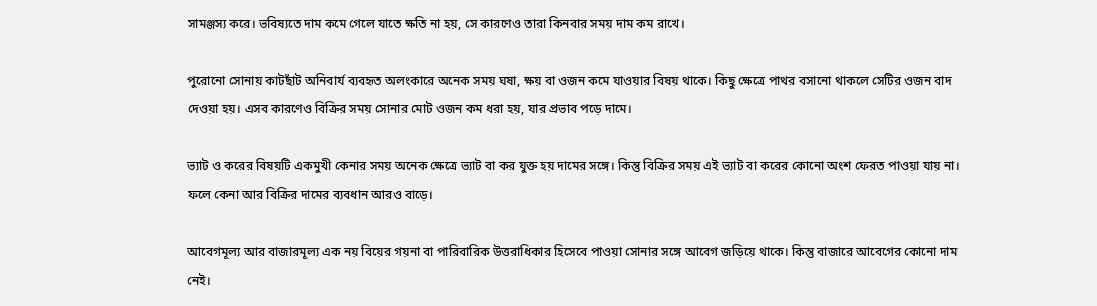সামঞ্জস্য করে। ভবিষ্যতে দাম কমে গেলে যাতে ক্ষতি না হয়, সে কারণেও তারা কিনবার সময় দাম কম রাখে।

পুরোনো সোনায় কাটছাঁট অনিবার্য ব্যবহৃত অলংকারে অনেক সময় ঘষা, ক্ষয় বা ওজন কমে যাওয়ার বিষয় থাকে। কিছু ক্ষেত্রে পাথর বসানো থাকলে সেটির ওজন বাদ দেওয়া হয়। এসব কারণেও বিক্রির সময় সোনার মোট ওজন কম ধরা হয়, যার প্রভাব পড়ে দামে।

ভ্যাট ও করের বিষয়টি একমুখী কেনার সময় অনেক ক্ষেত্রে ভ্যাট বা কর যুক্ত হয় দামের সঙ্গে। কিন্তু বিক্রির সময় এই ভ্যাট বা করের কোনো অংশ ফেরত পাওয়া যায় না। ফলে কেনা আর বিক্রির দামের ব্যবধান আরও বাড়ে।

আবেগমূল্য আর বাজারমূল্য এক নয় বিয়ের গয়না বা পারিবারিক উত্তরাধিকার হিসেবে পাওয়া সোনার সঙ্গে আবেগ জড়িয়ে থাকে। কিন্তু বাজারে আবেগের কোনো দাম নেই।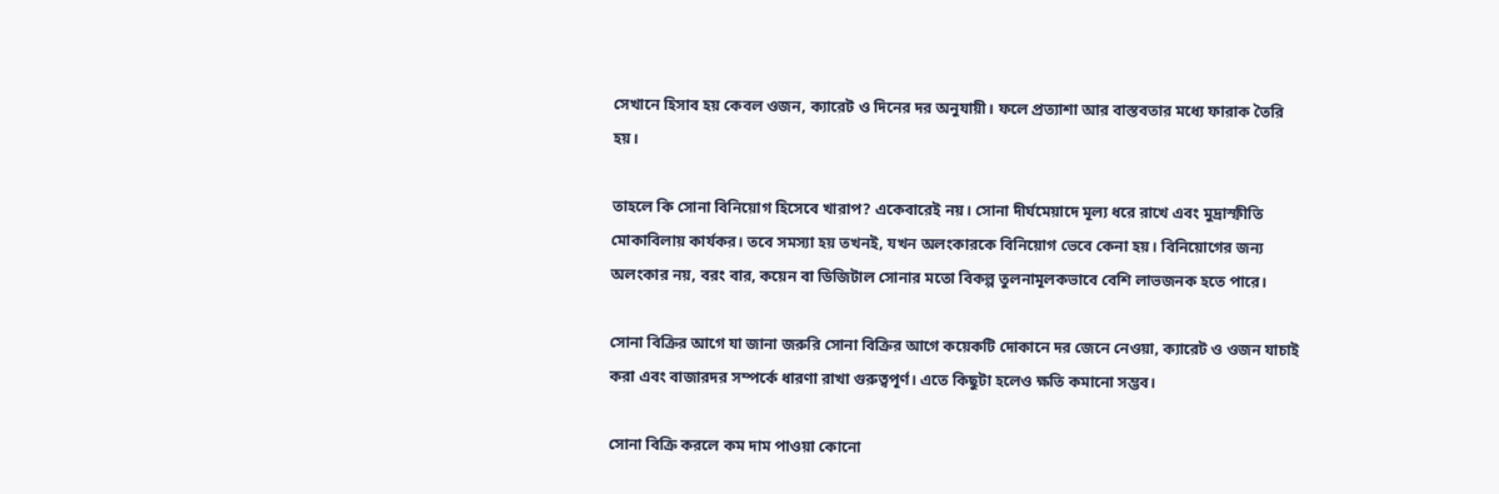সেখানে হিসাব হয় কেবল ওজন, ক্যারেট ও দিনের দর অনুযায়ী। ফলে প্রত্যাশা আর বাস্তবতার মধ্যে ফারাক তৈরি হয়।

তাহলে কি সোনা বিনিয়োগ হিসেবে খারাপ? একেবারেই নয়। সোনা দীর্ঘমেয়াদে মূল্য ধরে রাখে এবং মুদ্রাস্ফীতি মোকাবিলায় কার্যকর। তবে সমস্যা হয় তখনই, যখন অলংকারকে বিনিয়োগ ভেবে কেনা হয়। বিনিয়োগের জন্য অলংকার নয়, বরং বার, কয়েন বা ডিজিটাল সোনার মতো বিকল্প তুলনামূলকভাবে বেশি লাভজনক হতে পারে।

সোনা বিক্রির আগে যা জানা জরুরি সোনা বিক্রির আগে কয়েকটি দোকানে দর জেনে নেওয়া, ক্যারেট ও ওজন যাচাই করা এবং বাজারদর সম্পর্কে ধারণা রাখা গুরুত্বপূর্ণ। এতে কিছুটা হলেও ক্ষতি কমানো সম্ভব।

সোনা বিক্রি করলে কম দাম পাওয়া কোনো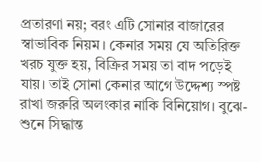প্রতারণা নয়; বরং এটি সোনার বাজারের স্বাভাবিক নিয়ম। কেনার সময় যে অতিরিক্ত খরচ যুক্ত হয়, বিক্রির সময় তা বাদ পড়েই যায়। তাই সোনা কেনার আগে উদ্দেশ্য স্পষ্ট রাখা জরুরি অলংকার নাকি বিনিয়োগ। বুঝে-শুনে সিদ্ধান্ত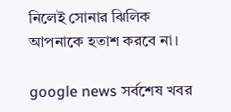নিলেই সোনার ঝিলিক আপনাকে হতাশ করবে না।

google news সর্বশেষ খবর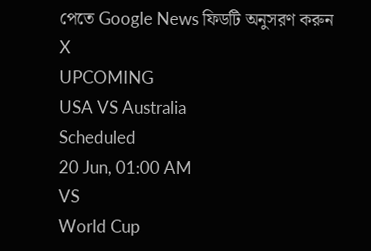পেতে Google News ফিডটি অনুসরণ করুন
X
UPCOMING
USA VS Australia
Scheduled
20 Jun, 01:00 AM
VS
World Cup